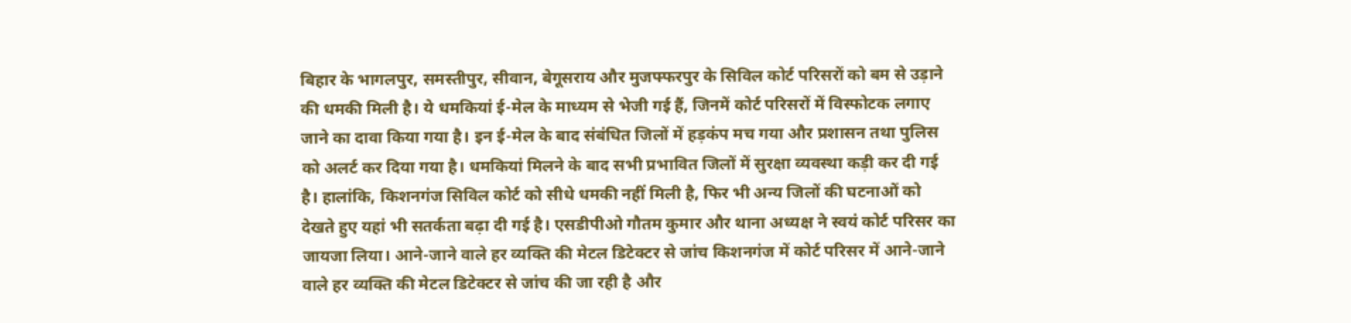बिहार के भागलपुर, समस्तीपुर, सीवान, बेगूसराय और मुजफ्फरपुर के सिविल कोर्ट परिसरों को बम से उड़ाने की धमकी मिली है। ये धमकियां ई-मेल के माध्यम से भेजी गई हैं, जिनमें कोर्ट परिसरों में विस्फोटक लगाए जाने का दावा किया गया है। इन ई-मेल के बाद संबंधित जिलों में हड़कंप मच गया और प्रशासन तथा पुलिस को अलर्ट कर दिया गया है। धमकियां मिलने के बाद सभी प्रभावित जिलों में सुरक्षा व्यवस्था कड़ी कर दी गई है। हालांकि, किशनगंज सिविल कोर्ट को सीधे धमकी नहीं मिली है, फिर भी अन्य जिलों की घटनाओं को देखते हुए यहां भी सतर्कता बढ़ा दी गई है। एसडीपीओ गौतम कुमार और थाना अध्यक्ष ने स्वयं कोर्ट परिसर का जायजा लिया। आने-जाने वाले हर व्यक्ति की मेटल डिटेक्टर से जांच किशनगंज में कोर्ट परिसर में आने-जाने वाले हर व्यक्ति की मेटल डिटेक्टर से जांच की जा रही है और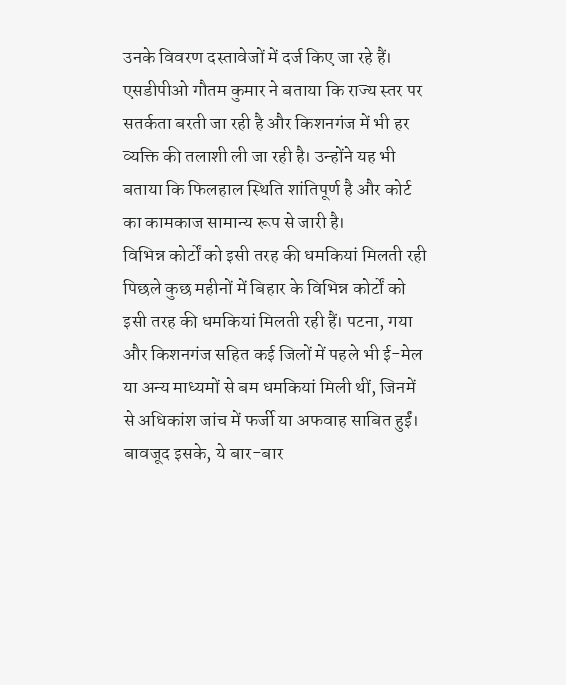उनके विवरण दस्तावेजों में दर्ज किए जा रहे हैं। एसडीपीओ गौतम कुमार ने बताया कि राज्य स्तर पर सतर्कता बरती जा रही है और किशनगंज में भी हर व्यक्ति की तलाशी ली जा रही है। उन्होंने यह भी बताया कि फिलहाल स्थिति शांतिपूर्ण है और कोर्ट का कामकाज सामान्य रूप से जारी है।
विभिन्न कोर्टों को इसी तरह की धमकियां मिलती रही पिछले कुछ महीनों में बिहार के विभिन्न कोर्टों को इसी तरह की धमकियां मिलती रही हैं। पटना, गया और किशनगंज सहित कई जिलों में पहले भी ई-मेल या अन्य माध्यमों से बम धमकियां मिली थीं, जिनमें से अधिकांश जांच में फर्जी या अफवाह साबित हुईं। बावजूद इसके, ये बार-बार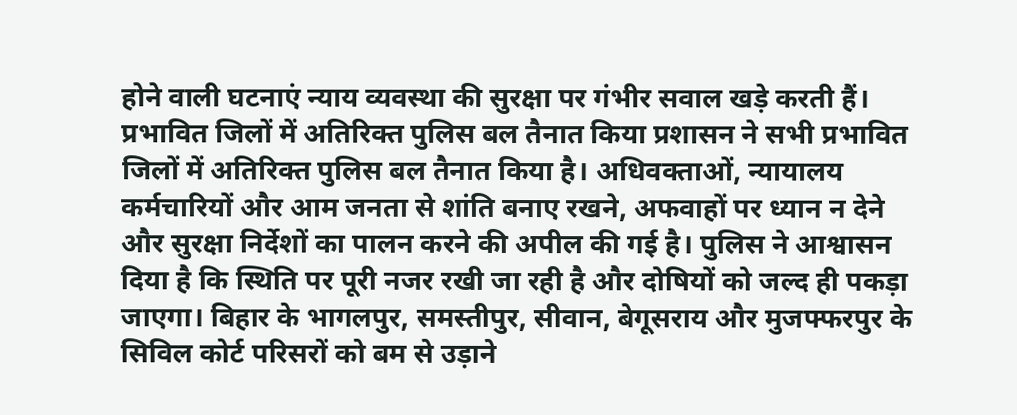होने वाली घटनाएं न्याय व्यवस्था की सुरक्षा पर गंभीर सवाल खड़े करती हैं। प्रभावित जिलों में अतिरिक्त पुलिस बल तैनात किया प्रशासन ने सभी प्रभावित जिलों में अतिरिक्त पुलिस बल तैनात किया है। अधिवक्ताओं, न्यायालय कर्मचारियों और आम जनता से शांति बनाए रखने, अफवाहों पर ध्यान न देने और सुरक्षा निर्देशों का पालन करने की अपील की गई है। पुलिस ने आश्वासन दिया है कि स्थिति पर पूरी नजर रखी जा रही है और दोषियों को जल्द ही पकड़ा जाएगा। बिहार के भागलपुर, समस्तीपुर, सीवान, बेगूसराय और मुजफ्फरपुर के सिविल कोर्ट परिसरों को बम से उड़ाने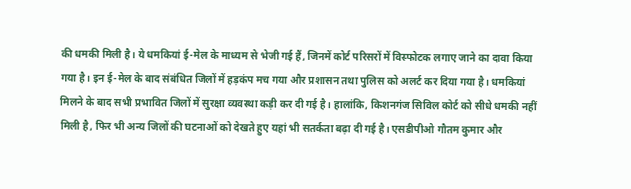की धमकी मिली है। ये धमकियां ई-मेल के माध्यम से भेजी गई हैं, जिनमें कोर्ट परिसरों में विस्फोटक लगाए जाने का दावा किया गया है। इन ई-मेल के बाद संबंधित जिलों में हड़कंप मच गया और प्रशासन तथा पुलिस को अलर्ट कर दिया गया है। धमकियां मिलने के बाद सभी प्रभावित जिलों में सुरक्षा व्यवस्था कड़ी कर दी गई है। हालांकि, किशनगंज सिविल कोर्ट को सीधे धमकी नहीं मिली है, फिर भी अन्य जिलों की घटनाओं को देखते हुए यहां भी सतर्कता बढ़ा दी गई है। एसडीपीओ गौतम कुमार और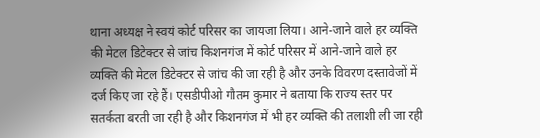थाना अध्यक्ष ने स्वयं कोर्ट परिसर का जायजा लिया। आने-जाने वाले हर व्यक्ति की मेटल डिटेक्टर से जांच किशनगंज में कोर्ट परिसर में आने-जाने वाले हर व्यक्ति की मेटल डिटेक्टर से जांच की जा रही है और उनके विवरण दस्तावेजों में दर्ज किए जा रहे हैं। एसडीपीओ गौतम कुमार ने बताया कि राज्य स्तर पर सतर्कता बरती जा रही है और किशनगंज में भी हर व्यक्ति की तलाशी ली जा रही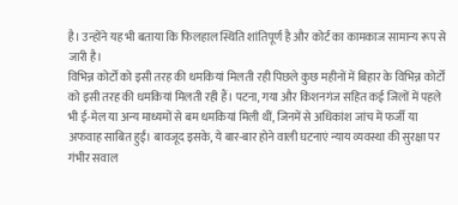है। उन्होंने यह भी बताया कि फिलहाल स्थिति शांतिपूर्ण है और कोर्ट का कामकाज सामान्य रूप से जारी है।
विभिन्न कोर्टों को इसी तरह की धमकियां मिलती रही पिछले कुछ महीनों में बिहार के विभिन्न कोर्टों को इसी तरह की धमकियां मिलती रही हैं। पटना, गया और किशनगंज सहित कई जिलों में पहले भी ई-मेल या अन्य माध्यमों से बम धमकियां मिली थीं, जिनमें से अधिकांश जांच में फर्जी या अफवाह साबित हुईं। बावजूद इसके, ये बार-बार होने वाली घटनाएं न्याय व्यवस्था की सुरक्षा पर गंभीर सवाल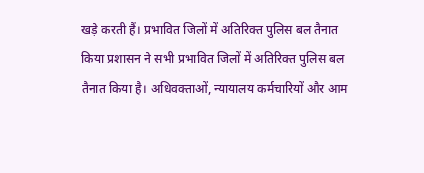खड़े करती हैं। प्रभावित जिलों में अतिरिक्त पुलिस बल तैनात किया प्रशासन ने सभी प्रभावित जिलों में अतिरिक्त पुलिस बल तैनात किया है। अधिवक्ताओं, न्यायालय कर्मचारियों और आम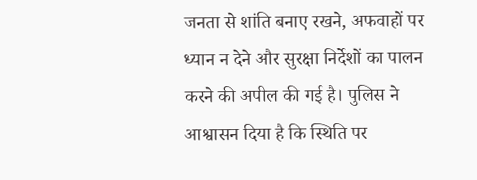जनता से शांति बनाए रखने, अफवाहों पर ध्यान न देने और सुरक्षा निर्देशों का पालन करने की अपील की गई है। पुलिस ने आश्वासन दिया है कि स्थिति पर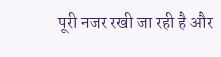पूरी नजर रखी जा रही है और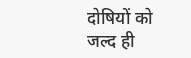दोषियों को जल्द ही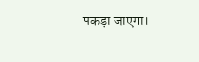पकड़ा जाएगा।